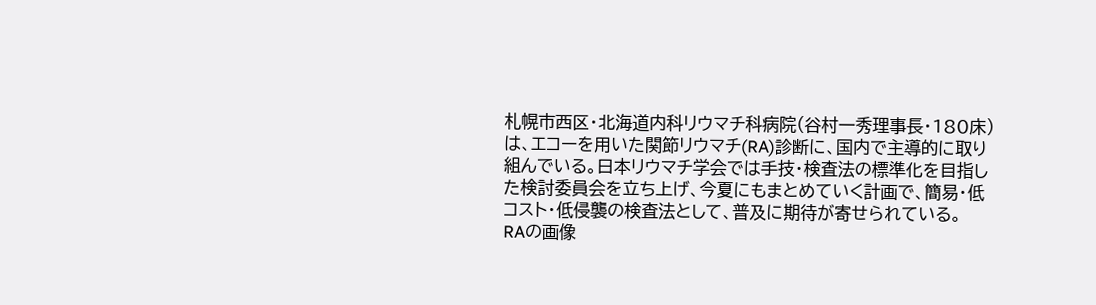札幌市西区・北海道内科リウマチ科病院(谷村一秀理事長・180床)は、エコーを用いた関節リウマチ(RA)診断に、国内で主導的に取り組んでいる。日本リウマチ学会では手技・検査法の標準化を目指した検討委員会を立ち上げ、今夏にもまとめていく計画で、簡易・低コスト・低侵襲の検査法として、普及に期待が寄せられている。
RAの画像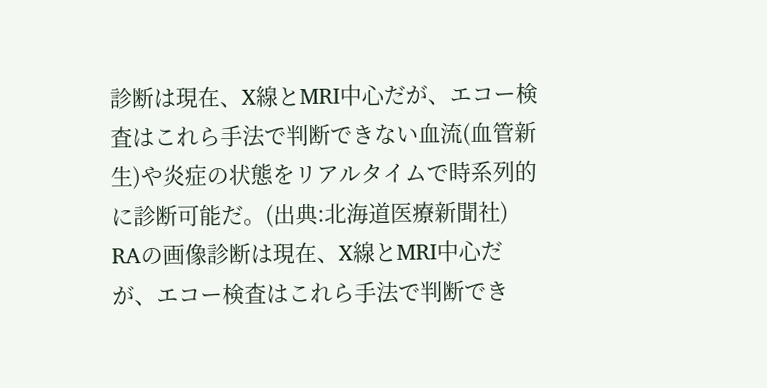診断は現在、X線とMRI中心だが、エコー検査はこれら手法で判断できない血流(血管新生)や炎症の状態をリアルタイムで時系列的に診断可能だ。(出典:北海道医療新聞社)
RAの画像診断は現在、X線とMRI中心だが、エコー検査はこれら手法で判断でき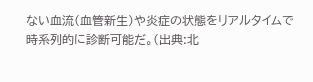ない血流(血管新生)や炎症の状態をリアルタイムで時系列的に診断可能だ。(出典:北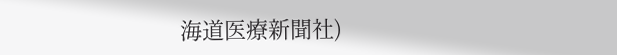海道医療新聞社)